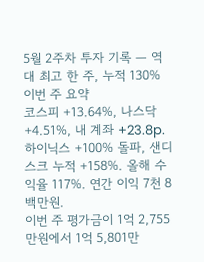5월 2주차 투자 기록 — 역대 최고 한 주, 누적 130%
이번 주 요약
코스피 +13.64%, 나스닥 +4.51%, 내 계좌 +23.8p. 하이닉스 +100% 돌파, 샌디스크 누적 +158%. 올해 수익율 117%. 연간 이익 7천 8백만원.
이번 주 평가금이 1억 2,755만원에서 1억 5,801만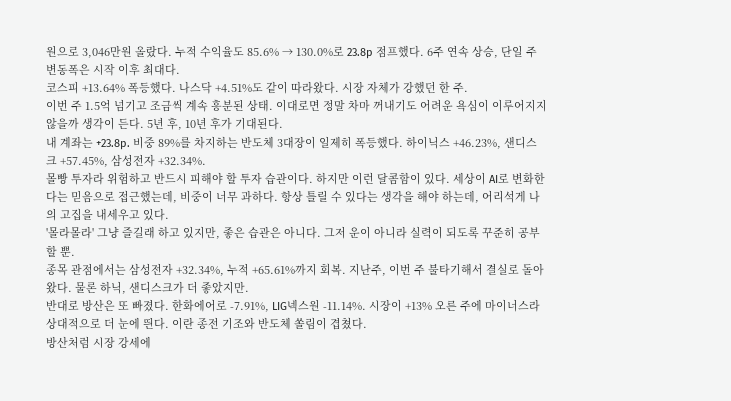원으로 3,046만원 올랐다. 누적 수익율도 85.6% → 130.0%로 23.8p 점프했다. 6주 연속 상승, 단일 주 변동폭은 시작 이후 최대다.
코스피 +13.64% 폭등했다. 나스닥 +4.51%도 같이 따라왔다. 시장 자체가 강했던 한 주.
이번 주 1.5억 넘기고 조금씩 계속 흥분된 상태. 이대로면 정말 차마 꺼내기도 어려운 욕심이 이루어지지 않을까 생각이 든다. 5년 후, 10년 후가 기대된다.
내 계좌는 +23.8p. 비중 89%를 차지하는 반도체 3대장이 일제히 폭등했다. 하이닉스 +46.23%, 샌디스크 +57.45%, 삼성전자 +32.34%.
몰빵 투자라 위험하고 반드시 피해야 할 투자 습관이다. 하지만 이런 달콤함이 있다. 세상이 AI로 변화한다는 믿음으로 접근했는데, 비중이 너무 과하다. 항상 틀릴 수 있다는 생각을 해야 하는데, 어리석게 나의 고집을 내세우고 있다.
'몰라몰라' 그냥 즐길래 하고 있지만, 좋은 습관은 아니다. 그저 운이 아니라 실력이 되도록 꾸준히 공부할 뿐.
종목 관점에서는 삼성전자 +32.34%, 누적 +65.61%까지 회복. 지난주, 이번 주 불타기해서 결실로 돌아왔다. 물론 하닉, 샌디스크가 더 좋았지만.
반대로 방산은 또 빠졌다. 한화에어로 -7.91%, LIG넥스원 -11.14%. 시장이 +13% 오른 주에 마이너스라 상대적으로 더 눈에 띈다. 이란 종전 기조와 반도체 쏠림이 겹쳤다.
방산처럼 시장 강세에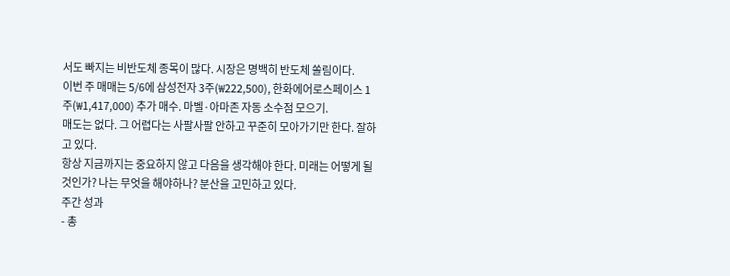서도 빠지는 비반도체 종목이 많다. 시장은 명백히 반도체 쏠림이다.
이번 주 매매는 5/6에 삼성전자 3주(₩222,500), 한화에어로스페이스 1주(₩1,417,000) 추가 매수. 마벨·아마존 자동 소수점 모으기.
매도는 없다. 그 어렵다는 사팔사팔 안하고 꾸준히 모아가기만 한다. 잘하고 있다.
항상 지금까지는 중요하지 않고 다음을 생각해야 한다. 미래는 어떻게 될 것인가? 나는 무엇을 해야하나? 분산을 고민하고 있다.
주간 성과
- 총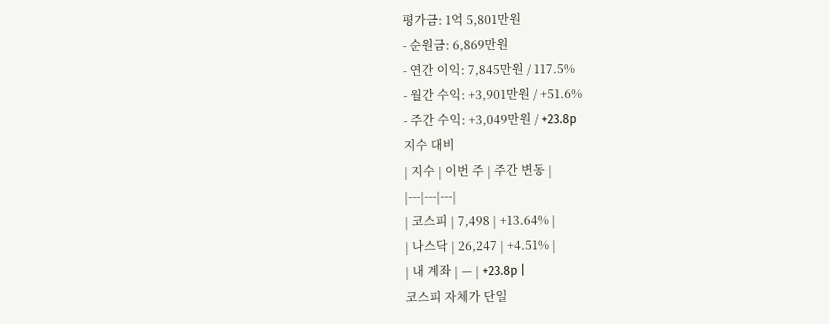평가금: 1억 5,801만원
- 순원금: 6,869만원
- 연간 이익: 7,845만원 / 117.5%
- 월간 수익: +3,901만원 / +51.6%
- 주간 수익: +3,049만원 / +23.8p
지수 대비
| 지수 | 이번 주 | 주간 변동 |
|---|---|---|
| 코스피 | 7,498 | +13.64% |
| 나스닥 | 26,247 | +4.51% |
| 내 계좌 | — | +23.8p |
코스피 자체가 단일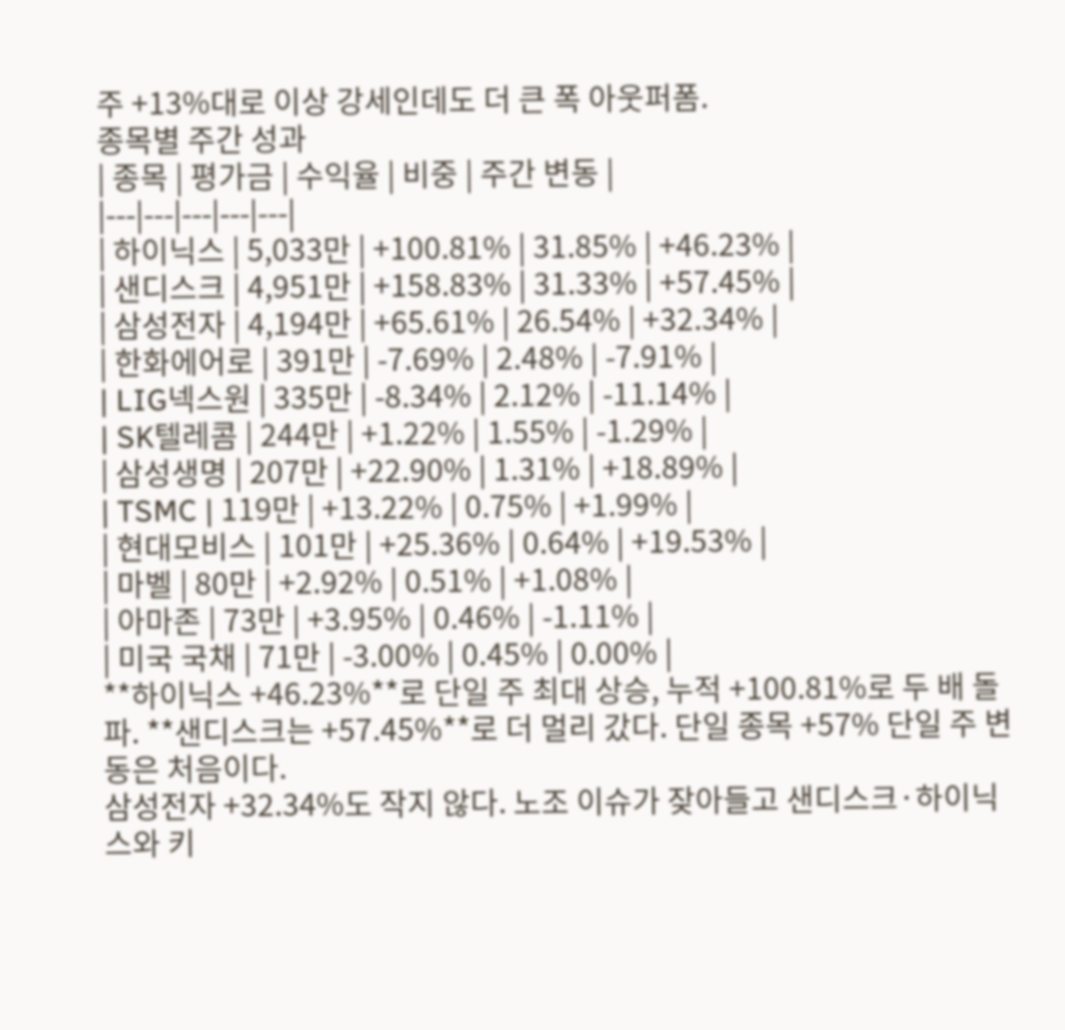주 +13%대로 이상 강세인데도 더 큰 폭 아웃퍼폼.
종목별 주간 성과
| 종목 | 평가금 | 수익율 | 비중 | 주간 변동 |
|---|---|---|---|---|
| 하이닉스 | 5,033만 | +100.81% | 31.85% | +46.23% |
| 샌디스크 | 4,951만 | +158.83% | 31.33% | +57.45% |
| 삼성전자 | 4,194만 | +65.61% | 26.54% | +32.34% |
| 한화에어로 | 391만 | -7.69% | 2.48% | -7.91% |
| LIG넥스원 | 335만 | -8.34% | 2.12% | -11.14% |
| SK텔레콤 | 244만 | +1.22% | 1.55% | -1.29% |
| 삼성생명 | 207만 | +22.90% | 1.31% | +18.89% |
| TSMC | 119만 | +13.22% | 0.75% | +1.99% |
| 현대모비스 | 101만 | +25.36% | 0.64% | +19.53% |
| 마벨 | 80만 | +2.92% | 0.51% | +1.08% |
| 아마존 | 73만 | +3.95% | 0.46% | -1.11% |
| 미국 국채 | 71만 | -3.00% | 0.45% | 0.00% |
**하이닉스 +46.23%**로 단일 주 최대 상승, 누적 +100.81%로 두 배 돌파. **샌디스크는 +57.45%**로 더 멀리 갔다. 단일 종목 +57% 단일 주 변동은 처음이다.
삼성전자 +32.34%도 작지 않다. 노조 이슈가 잦아들고 샌디스크·하이닉스와 키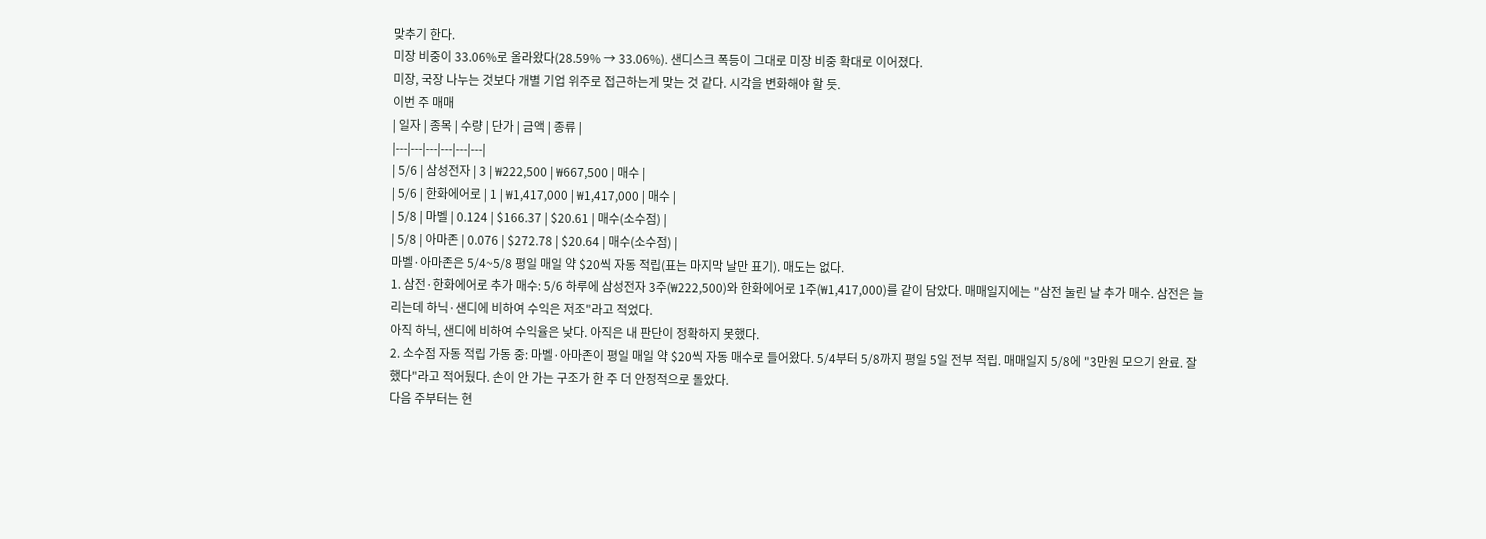맞추기 한다.
미장 비중이 33.06%로 올라왔다(28.59% → 33.06%). 샌디스크 폭등이 그대로 미장 비중 확대로 이어졌다.
미장, 국장 나누는 것보다 개별 기업 위주로 접근하는게 맞는 것 같다. 시각을 변화해야 할 듯.
이번 주 매매
| 일자 | 종목 | 수량 | 단가 | 금액 | 종류 |
|---|---|---|---|---|---|
| 5/6 | 삼성전자 | 3 | ₩222,500 | ₩667,500 | 매수 |
| 5/6 | 한화에어로 | 1 | ₩1,417,000 | ₩1,417,000 | 매수 |
| 5/8 | 마벨 | 0.124 | $166.37 | $20.61 | 매수(소수점) |
| 5/8 | 아마존 | 0.076 | $272.78 | $20.64 | 매수(소수점) |
마벨·아마존은 5/4~5/8 평일 매일 약 $20씩 자동 적립(표는 마지막 날만 표기). 매도는 없다.
1. 삼전·한화에어로 추가 매수: 5/6 하루에 삼성전자 3주(₩222,500)와 한화에어로 1주(₩1,417,000)를 같이 담았다. 매매일지에는 "삼전 눌린 날 추가 매수. 삼전은 늘리는데 하닉·샌디에 비하여 수익은 저조"라고 적었다.
아직 하닉, 샌디에 비하여 수익율은 낮다. 아직은 내 판단이 정확하지 못했다.
2. 소수점 자동 적립 가동 중: 마벨·아마존이 평일 매일 약 $20씩 자동 매수로 들어왔다. 5/4부터 5/8까지 평일 5일 전부 적립. 매매일지 5/8에 "3만원 모으기 완료. 잘했다"라고 적어뒀다. 손이 안 가는 구조가 한 주 더 안정적으로 돌았다.
다음 주부터는 현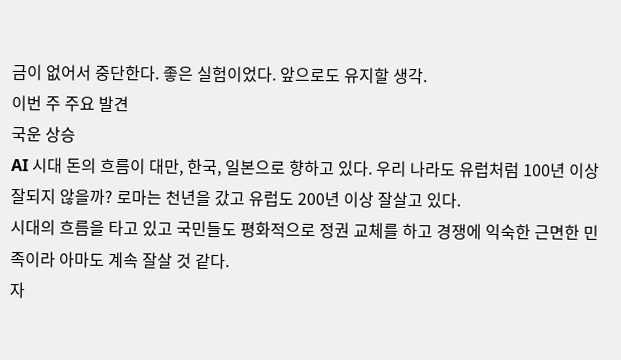금이 없어서 중단한다. 좋은 실험이었다. 앞으로도 유지할 생각.
이번 주 주요 발견
국운 상승
AI 시대 돈의 흐름이 대만, 한국, 일본으로 향하고 있다. 우리 나라도 유럽처럼 100년 이상 잘되지 않을까? 로마는 천년을 갔고 유럽도 200년 이상 잘살고 있다.
시대의 흐름을 타고 있고 국민들도 평화적으로 정권 교체를 하고 경쟁에 익숙한 근면한 민족이라 아마도 계속 잘살 것 같다.
자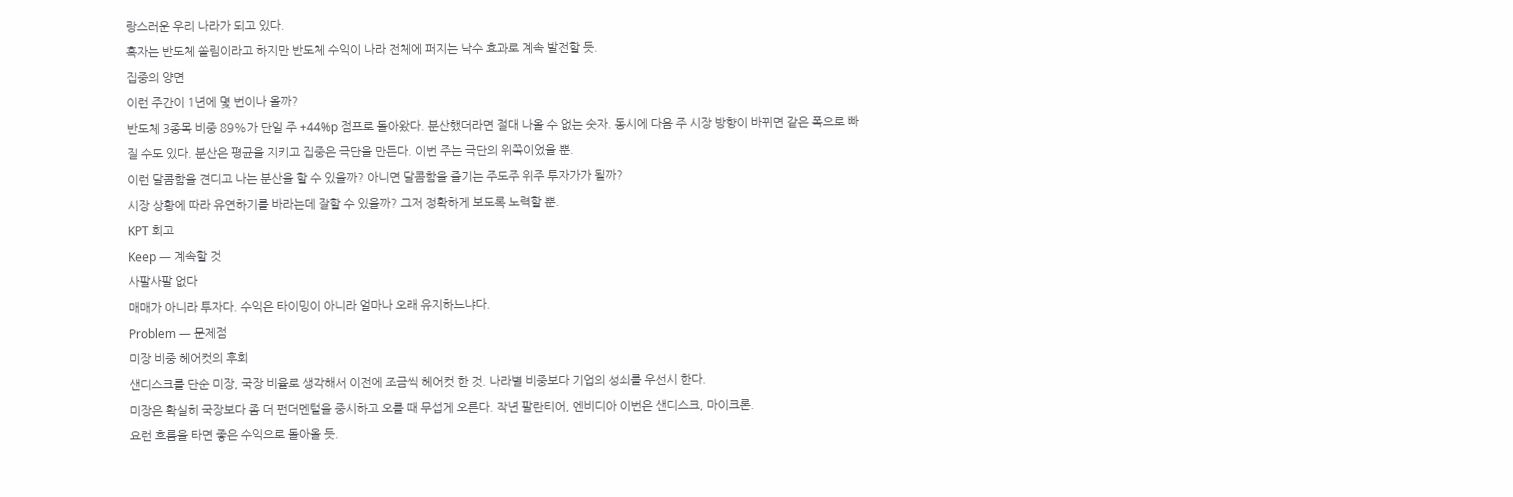랑스러운 우리 나라가 되고 있다.
혹자는 반도체 쏠림이라고 하지만 반도체 수익이 나라 전체에 퍼지는 낙수 효과로 계속 발전할 듯.
집중의 양면
이런 주간이 1년에 몇 번이나 올까?
반도체 3종목 비중 89%가 단일 주 +44%p 점프로 돌아왔다. 분산했더라면 절대 나올 수 없는 숫자. 동시에 다음 주 시장 방향이 바뀌면 같은 폭으로 빠질 수도 있다. 분산은 평균을 지키고 집중은 극단을 만든다. 이번 주는 극단의 위쪽이었을 뿐.
이런 달콤함을 견디고 나는 분산을 할 수 있을까? 아니면 달콤함을 즐기는 주도주 위주 투자가가 될까?
시장 상황에 따라 유연하기를 바라는데 잘할 수 있을까? 그저 정확하게 보도록 노력할 뿐.
KPT 회고
Keep — 계속할 것
사팔사팔 없다
매매가 아니라 투자다. 수익은 타이밍이 아니라 얼마나 오래 유지하느냐다.
Problem — 문제점
미장 비중 헤어컷의 후회
샌디스크를 단순 미장, 국장 비율로 생각해서 이전에 조금씩 헤어컷 한 것. 나라별 비중보다 기업의 성쇠를 우선시 한다.
미장은 확실히 국장보다 좀 더 펀더멘털을 중시하고 오를 때 무섭게 오른다. 작년 팔란티어, 엔비디아 이번은 샌디스크, 마이크론.
요런 흐름을 타면 좋은 수익으로 돌아올 듯.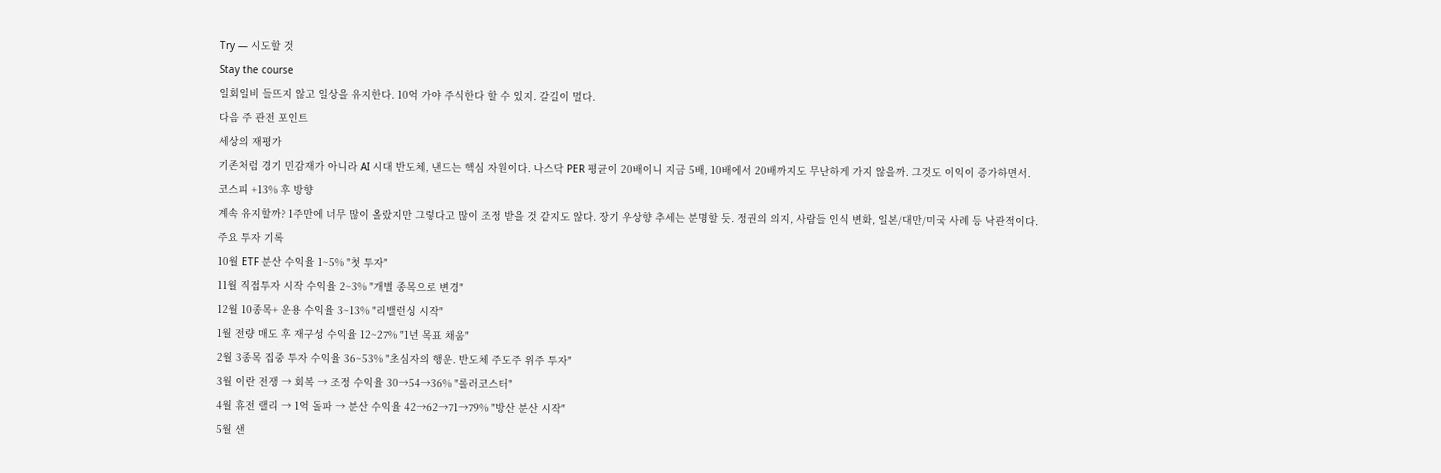Try — 시도할 것
Stay the course
일회일비 들뜨지 않고 일상을 유지한다. 10억 가야 주식한다 할 수 있지. 갈길이 멀다.
다음 주 관전 포인트
세상의 재평가
기존처럼 경기 민감재가 아니라 AI 시대 반도체, 낸드는 핵심 자원이다. 나스닥 PER 평균이 20배이니 지금 5배, 10배에서 20배까지도 무난하게 가지 않을까. 그것도 이익이 증가하면서.
코스피 +13% 후 방향
계속 유지할까? 1주만에 너무 많이 올랐지만 그렇다고 많이 조정 받을 것 같지도 않다. 장기 우상향 추세는 분명할 듯. 정권의 의지, 사람들 인식 변화, 일본/대만/미국 사례 등 낙관적이다.
주요 투자 기록
10월 ETF 분산 수익율 1~5% "첫 투자"
11월 직접투자 시작 수익율 2~3% "개별 종목으로 변경"
12월 10종목+ 운용 수익율 3~13% "리밸런싱 시작"
1월 전량 매도 후 재구성 수익율 12~27% "1년 목표 채움"
2월 3종목 집중 투자 수익율 36~53% "초심자의 행운. 반도체 주도주 위주 투자"
3월 이란 전쟁 → 회복 → 조정 수익율 30→54→36% "롤러코스터"
4월 휴전 랠리 → 1억 돌파 → 분산 수익율 42→62→71→79% "방산 분산 시작"
5월 샌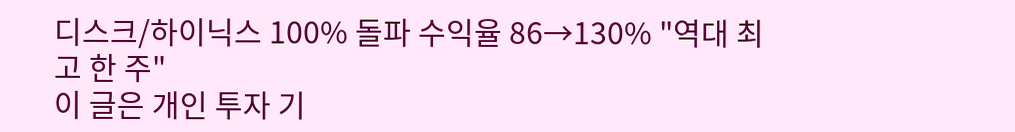디스크/하이닉스 100% 돌파 수익율 86→130% "역대 최고 한 주"
이 글은 개인 투자 기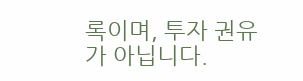록이며, 투자 권유가 아닙니다.